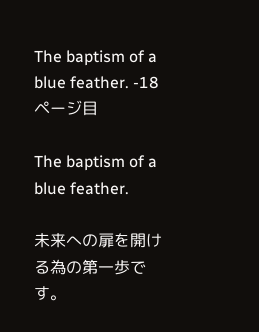The baptism of a blue feather. -18ページ目

The baptism of a blue feather.

未来への扉を開ける為の第一歩です。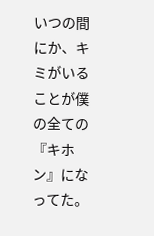いつの間にか、キミがいることが僕の全ての『キホン』になってた。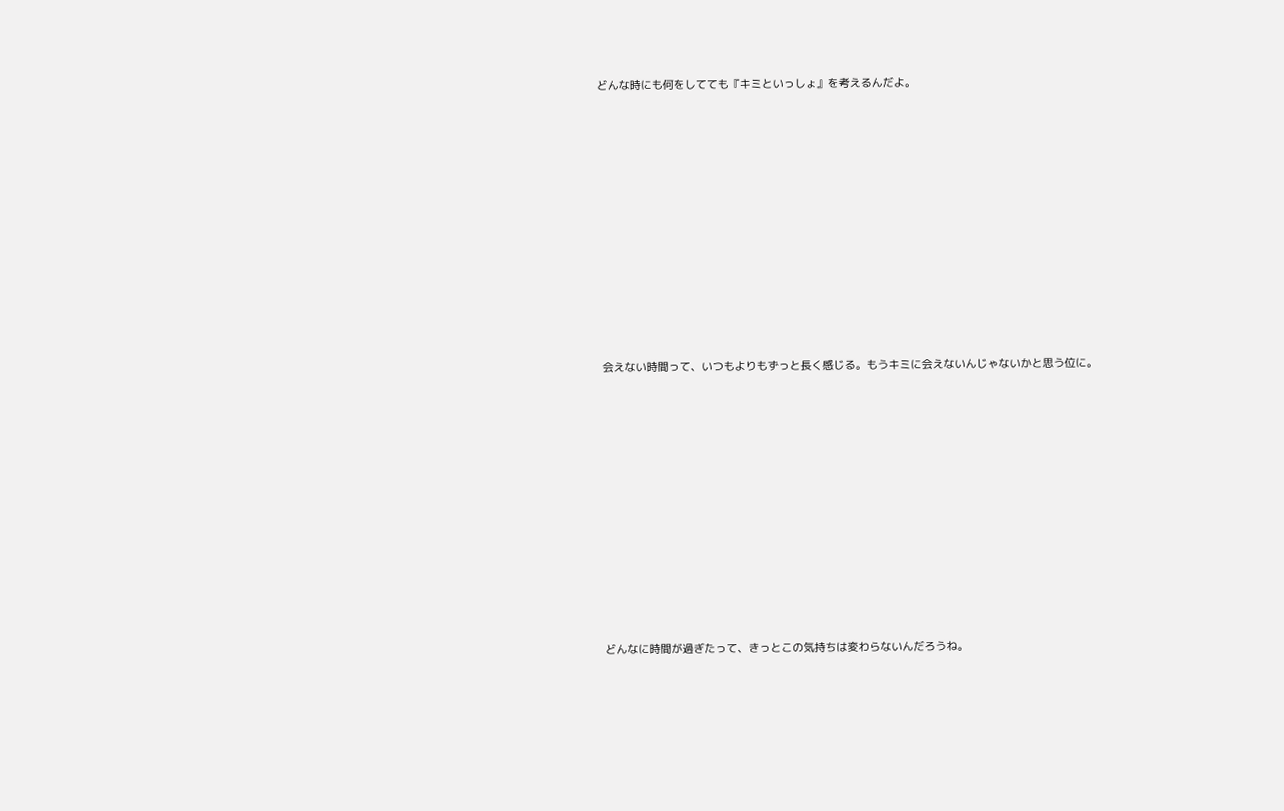どんな時にも何をしてても『キミといっしょ』を考えるんだよ。












 会えない時間って、いつもよりもずっと長く感じる。もうキミに会えないんじゃないかと思う位に。












 どんなに時間が過ぎたって、きっとこの気持ちは変わらないんだろうね。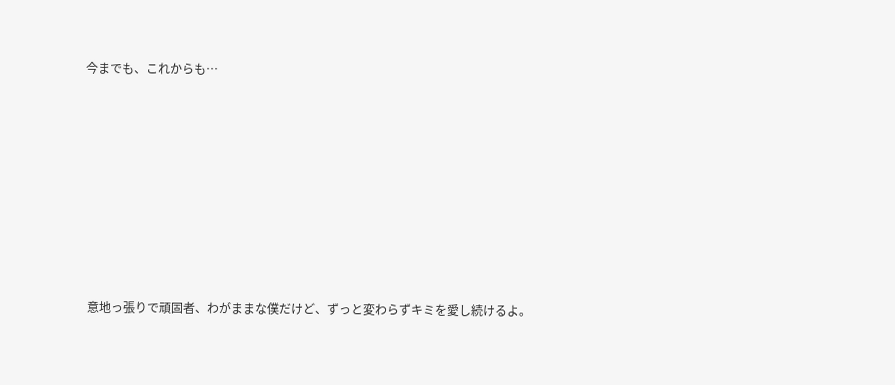今までも、これからも…












 意地っ張りで頑固者、わがままな僕だけど、ずっと変わらずキミを愛し続けるよ。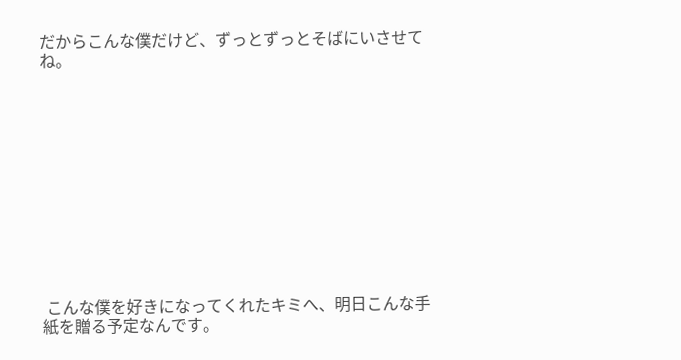だからこんな僕だけど、ずっとずっとそばにいさせてね。












 こんな僕を好きになってくれたキミへ、明日こんな手紙を贈る予定なんです。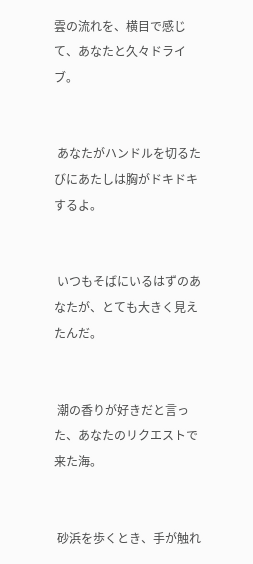雲の流れを、横目で感じて、あなたと久々ドライブ。


 あなたがハンドルを切るたびにあたしは胸がドキドキするよ。


 いつもそばにいるはずのあなたが、とても大きく見えたんだ。


 潮の香りが好きだと言った、あなたのリクエストで来た海。


 砂浜を歩くとき、手が触れ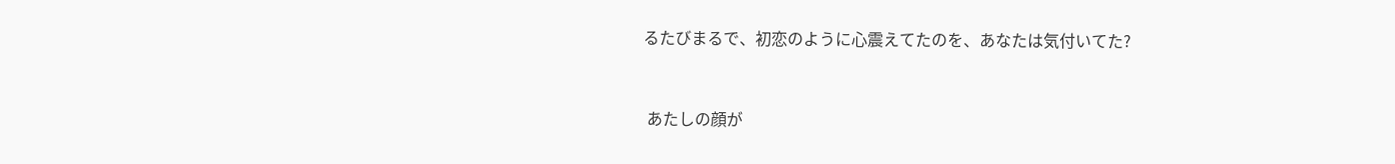るたびまるで、初恋のように心震えてたのを、あなたは気付いてた?


 あたしの顔が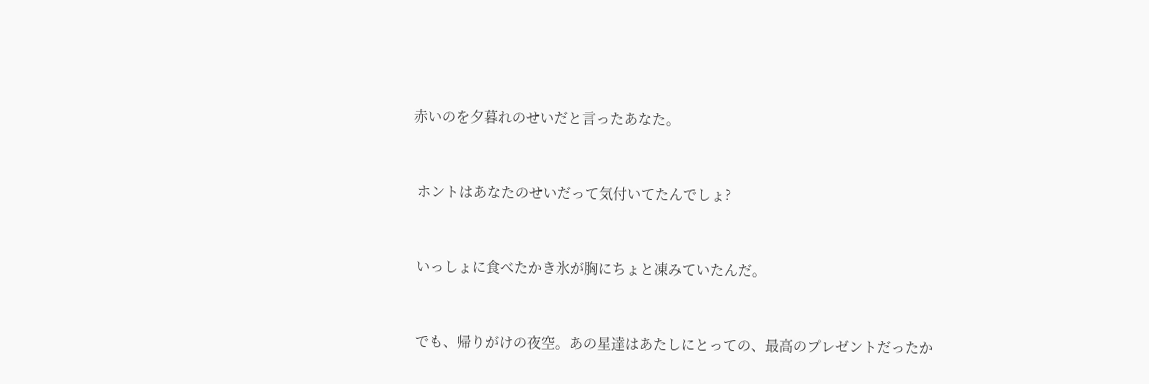赤いのを夕暮れのせいだと言ったあなた。


 ホントはあなたのせいだって気付いてたんでしょ?


 いっしょに食べたかき氷が胸にちょと凍みていたんだ。


 でも、帰りがけの夜空。あの星達はあたしにとっての、最高のプレゼントだったか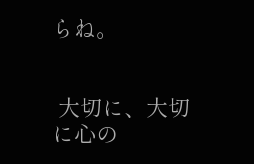らね。


 大切に、大切に心の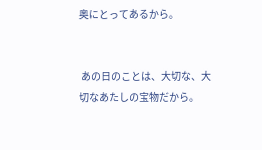奥にとってあるから。


 あの日のことは、大切な、大切なあたしの宝物だから。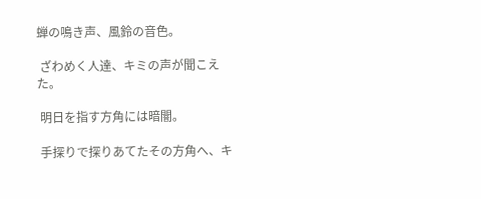蝉の鳴き声、風鈴の音色。

 ざわめく人達、キミの声が聞こえた。

 明日を指す方角には暗闇。

 手探りで探りあてたその方角へ、キ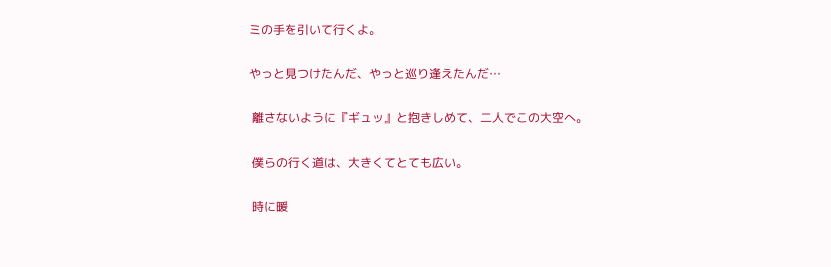ミの手を引いて行くよ。

やっと見つけたんだ、やっと巡り逢えたんだ…

 離さないように『ギュッ』と抱きしめて、二人でこの大空へ。

 僕らの行く道は、大きくてとても広い。

 時に暖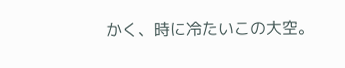かく、時に冷たいこの大空。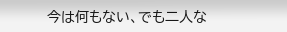今は何もない、でも二人な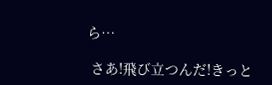ら…

 さあ!飛び立つんだ!きっと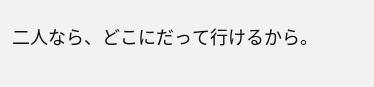二人なら、どこにだって行けるから。